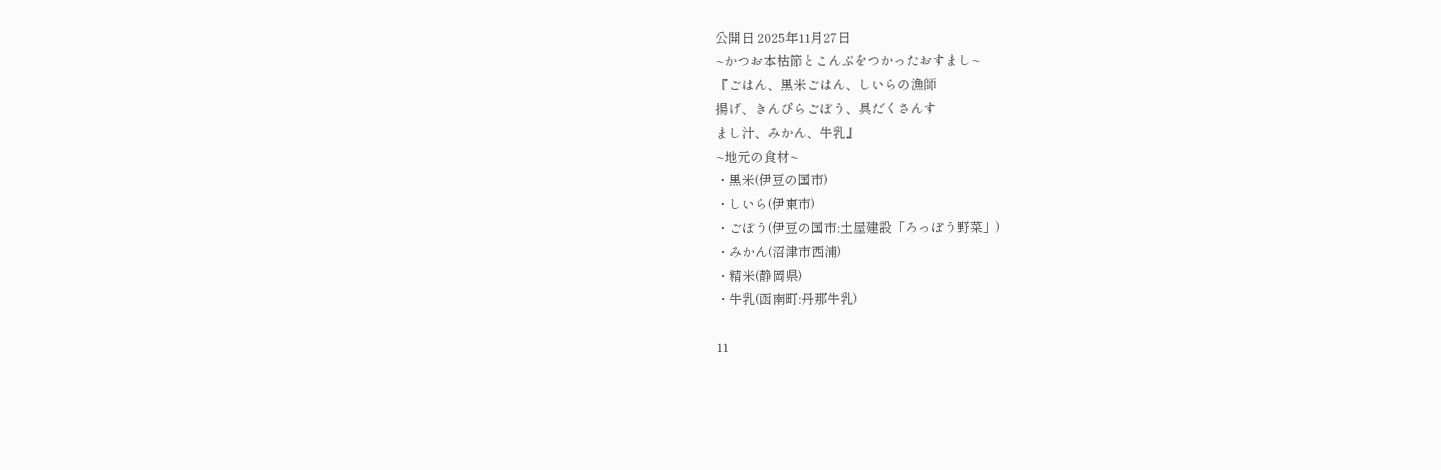公開日 2025年11月27日
~かつお本枯節とこんぶをつかったおすまし~
『ごはん、黒米ごはん、しいらの漁師
揚げ、きんぴらごぼう、具だくさんす
まし汁、みかん、牛乳』
~地元の食材~
・黒米(伊豆の国市)
・しいら(伊東市)
・ごぼう(伊豆の国市:土屋建設「ろっぽう野菜」)
・みかん(沼津市西浦)
・精米(静岡県)
・牛乳(函南町:丹那牛乳)

11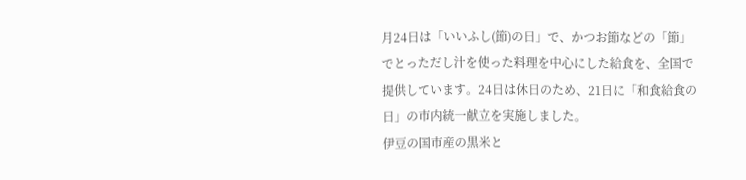月24日は「いいふし(節)の日」で、かつお節などの「節」でとっただし汁を使った料理を中心にした給食を、全国で提供しています。24日は休日のため、21日に「和食給食の日」の市内統一献立を実施しました。
伊豆の国市産の黒米と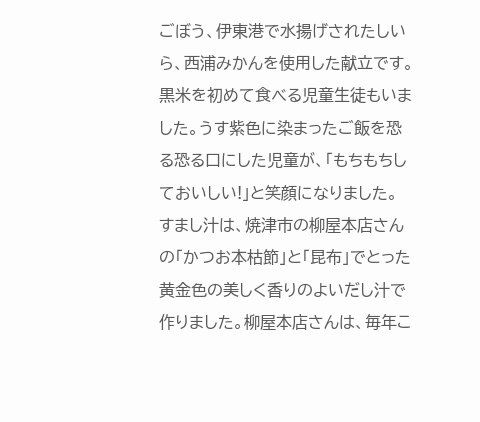ごぼう、伊東港で水揚げされたしいら、西浦みかんを使用した献立です。黒米を初めて食べる児童生徒もいました。うす紫色に染まったご飯を恐る恐る口にした児童が、「もちもちしておいしい!」と笑顔になりました。
すまし汁は、焼津市の柳屋本店さんの「かつお本枯節」と「昆布」でとった黄金色の美しく香りのよいだし汁で作りました。柳屋本店さんは、毎年こ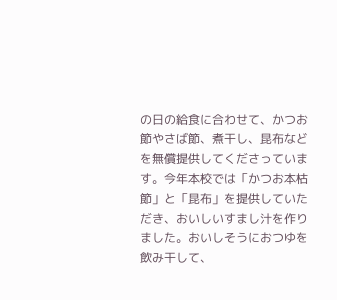の日の給食に合わせて、かつお節やさば節、煮干し、昆布などを無償提供してくださっています。今年本校では「かつお本枯節」と「昆布」を提供していただき、おいしいすまし汁を作りました。おいしそうにおつゆを飲み干して、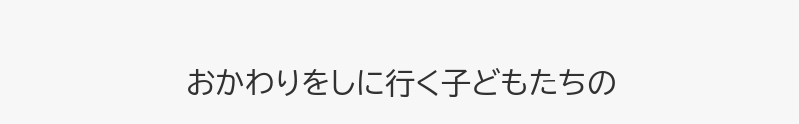おかわりをしに行く子どもたちの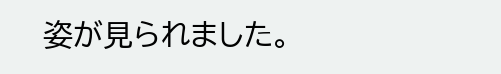姿が見られました。